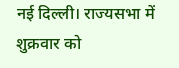नई दिल्ली। राज्यसभा में शुक्रवार को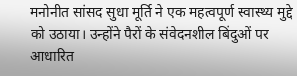मनोनीत सांसद सुधा मूर्ति ने एक महत्वपूर्ण स्वास्थ्य मुद्दे को उठाया। उन्होंने पैरों के संवेदनशील बिंदुओं पर आधारित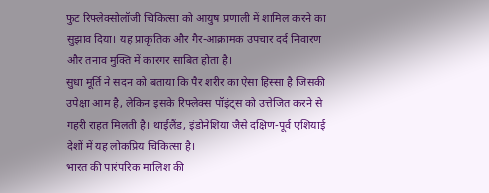फुट रिफ्लेक्सोलॉजी चिकित्सा को आयुष प्रणाली में शामिल करने का सुझाव दिया। यह प्राकृतिक और गैर-आक्रामक उपचार दर्द निवारण और तनाव मुक्ति में कारगर साबित होता है।
सुधा मूर्ति ने सदन को बताया कि पैर शरीर का ऐसा हिस्सा है जिसकी उपेक्षा आम है, लेकिन इसके रिफ्लेक्स पॉइंट्स को उत्तेजित करने से गहरी राहत मिलती है। थाईलैंड, इंडोनेशिया जैसे दक्षिण-पूर्व एशियाई देशों में यह लोकप्रिय चिकित्सा है।
भारत की पारंपरिक मालिश की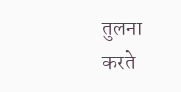तुलना करते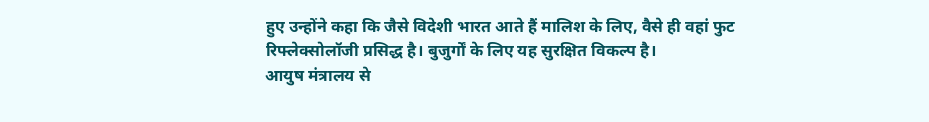हुए उन्होंने कहा कि जैसे विदेशी भारत आते हैं मालिश के लिए, वैसे ही वहां फुट रिफ्लेक्सोलॉजी प्रसिद्ध है। बुजुर्गों के लिए यह सुरक्षित विकल्प है।
आयुष मंत्रालय से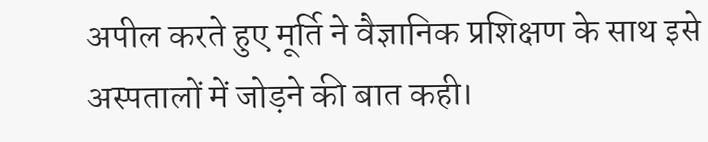अपील करते हुए मूर्ति ने वैज्ञानिक प्रशिक्षण के साथ इसे अस्पतालों में जोड़ने की बात कही।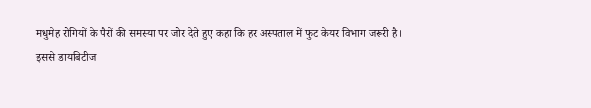मधुमेह रोगियों के पैरों की समस्या पर जोर देते हुए कहा कि हर अस्पताल में फुट केयर विभाग जरूरी है।
इससे डायबिटीज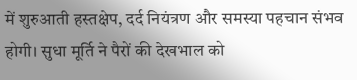में शुरुआती हस्तक्षेप, दर्द नियंत्रण और समस्या पहचान संभव होगी। सुधा मूर्ति ने पैरों की देखभाल को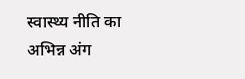स्वास्थ्य नीति का अभिन्न अंग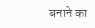बनाने का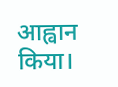आह्वान किया।